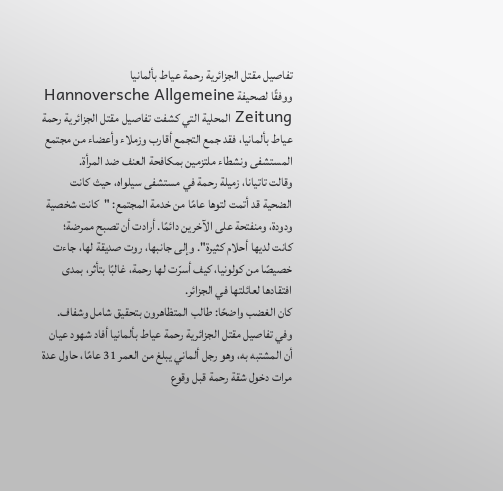تفاصيل مقتل الجزائرية رحمة عياط بألمانيا
ووفقًا لصحيفة Hannoversche Allgemeine Zeitung المحلية التي كشفت تفاصيل مقتل الجزائرية رحمة عياط بألمانيا، فقد جمع التجمع أقارب وزملاء وأعضاء من مجتمع المستشفى ونشطاء ملتزمين بمكافحة العنف ضد المرأة.
وقالت تاتيانا، زميلة رحمة في مستشفى سيلواه، حيث كانت الضحية قد أتمت لتوها عامًا من خدمة المجتمع: "كانت شخصية ودودة، ومنفتحة على الآخرين دائمًا. أرادت أن تصبح ممرضة؛ كانت لديها أحلام كثيرة". وإلى جانبها، روت صديقة لها، جاءت خصيصًا من كولونيا، كيف أسرّت لها رحمة، غالبًا بتأثر، بمدى افتقادها لعائلتها في الجزائر.
كان الغضب واضحًا: طالب المتظاهرون بتحقيق شامل وشفاف.
وفي تفاصيل مقتل الجزائرية رحمة عياط بألمانيا أفاد شهود عيان أن المشتبه به، وهو رجل ألماني يبلغ من العمر 31 عامًا، حاول عدة مرات دخول شقة رحمة قبل وقوع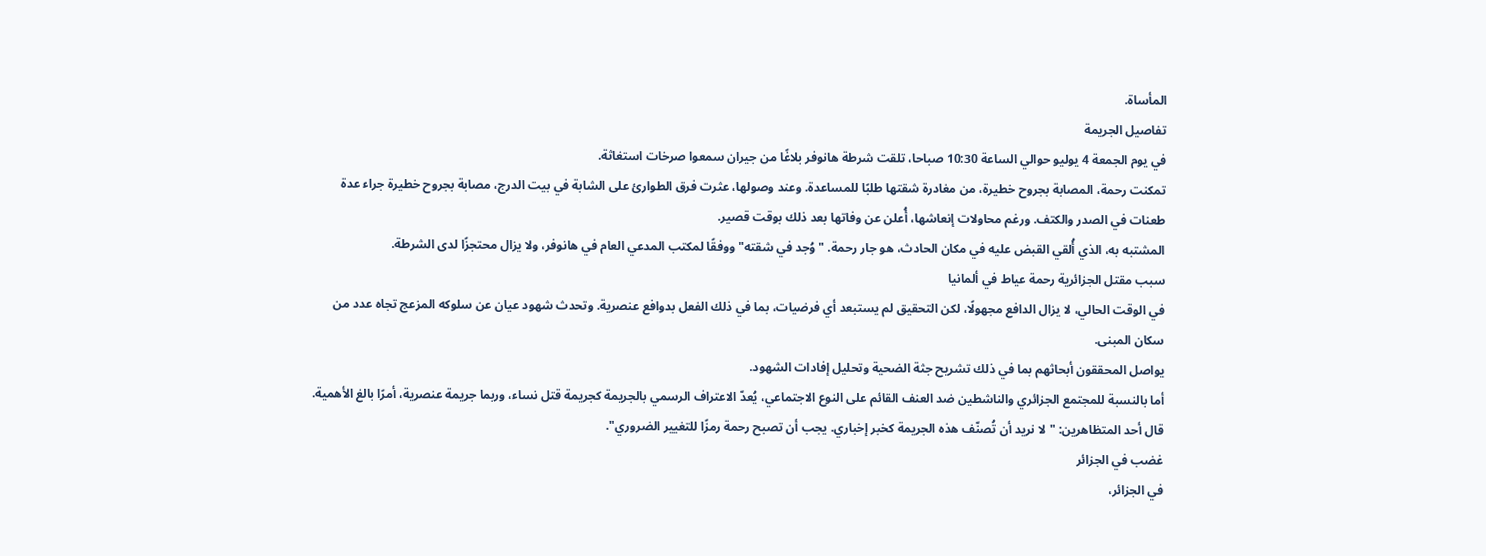المأساة.
تفاصيل الجريمة
في يوم الجمعة 4 يوليو حوالي الساعة 10:30 صباحا، تلقت شرطة هانوفر بلاغًا من جيران سمعوا صرخات استغاثة.
تمكنت رحمة، المصابة بجروح خطيرة، من مغادرة شقتها طلبًا للمساعدة. وعند وصولها، عثرت فرق الطوارئ على الشابة في بيت الدرج، مصابة بجروح خطيرة جراء عدة طعنات في الصدر والكتف. ورغم محاولات إنعاشها، أُعلن عن وفاتها بعد ذلك بوقت قصير.
المشتبه به، الذي أُلقي القبض عليه في مكان الحادث، هو جار رحمة. "وُجد في شقته" ووفقًا لمكتب المدعي العام في هانوفر، ولا يزال محتجزًا لدى الشرطة.
سبب مقتل الجزائرية رحمة عياط في ألمانيا
في الوقت الحالي، لا يزال الدافع مجهولًا، لكن التحقيق لم يستبعد أي فرضيات، بما في ذلك الفعل بدوافع عنصرية. وتحدث شهود عيان عن سلوكه المزعج تجاه عدد من سكان المبنى.
يواصل المحققون أبحاثهم بما في ذلك تشريح جثة الضحية وتحليل إفادات الشهود.
أما بالنسبة للمجتمع الجزائري والناشطين ضد العنف القائم على النوع الاجتماعي، يُعدّ الاعتراف الرسمي بالجريمة كجريمة قتل نساء، وربما جريمة عنصرية، أمرًا بالغ الأهمية. قال أحد المتظاهرين: "لا نريد أن تُصنّف هذه الجريمة كخبر إخباري. يجب أن تصبح رحمة رمزًا للتغيير الضروري".
غضب في الجزائر
في الجزائر،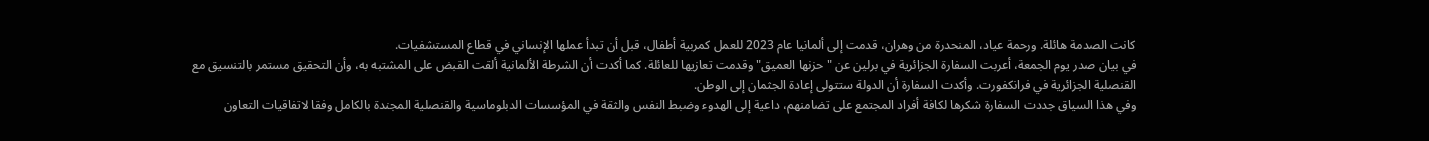كانت الصدمة هائلة. ورحمة عياد، المنحدرة من وهران، قدمت إلى ألمانيا عام 2023 للعمل كمربية أطفال، قبل أن تبدأ عملها الإنساني في قطاع المستشفيات.
في بيان صدر يوم الجمعة، أعربت السفارة الجزائرية في برلين عن "حزنها العميق" وقدمت تعازيها للعائلة. كما أكدت أن الشرطة الألمانية ألقت القبض على المشتبه به، وأن التحقيق مستمر بالتنسيق مع القنصلية الجزائرية في فرانكفورت. وأكدت السفارة أن الدولة ستتولى إعادة الجثمان إلى الوطن.
وفي هذا السياق جددت السفارة شكرها لكافة أفراد المجتمع على تضامنهم، داعية إلى الهدوء وضبط النفس والثقة في المؤسسات الدبلوماسية والقنصلية المجندة بالكامل وفقا لاتفاقيات التعاون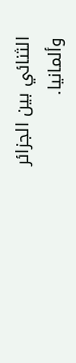الثنائي بين الجزائر وألمانيا.